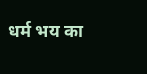धर्म भय का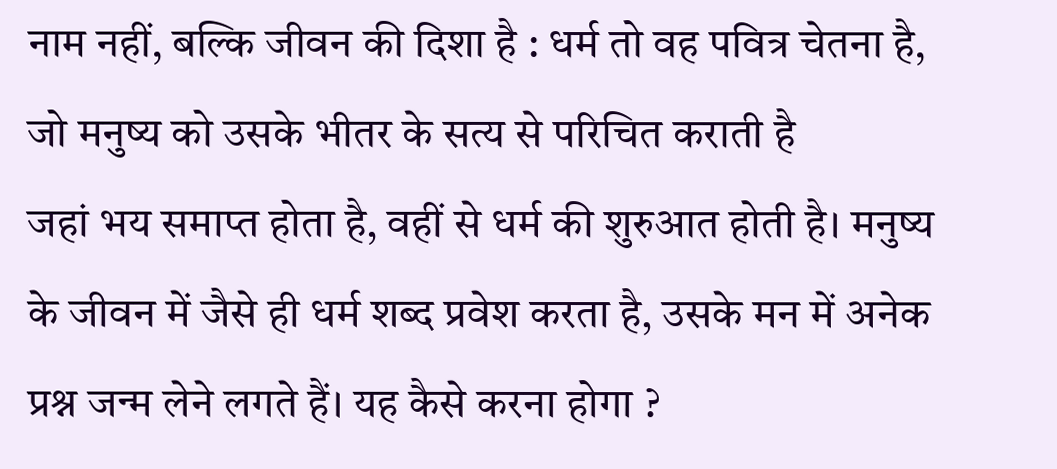नाम नहीं, बल्कि जीवन की दिशा है : धर्म तो वह पवित्र चेतना है, जो मनुष्य को उसके भीतर के सत्य से परिचित कराती है
जहां भय समाप्त होता है, वहीं से धर्म की शुरुआत होती है। मनुष्य के जीवन में जैसे ही धर्म शब्द प्रवेश करता है, उसके मन में अनेक प्रश्न जन्म लेने लगते हैं। यह कैसे करना होगा ?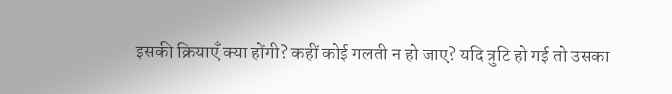इसकी क्रियाएँ क्या होंगी? कहीं कोई गलती न हो जाए? यदि त्रुटि हो गई तो उसका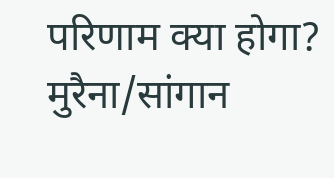परिणाम क्या होगा? मुरैना/सांगान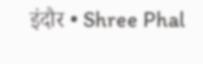इंदौर • Shree Phal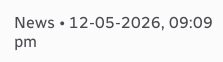News • 12-05-2026, 09:09 pm